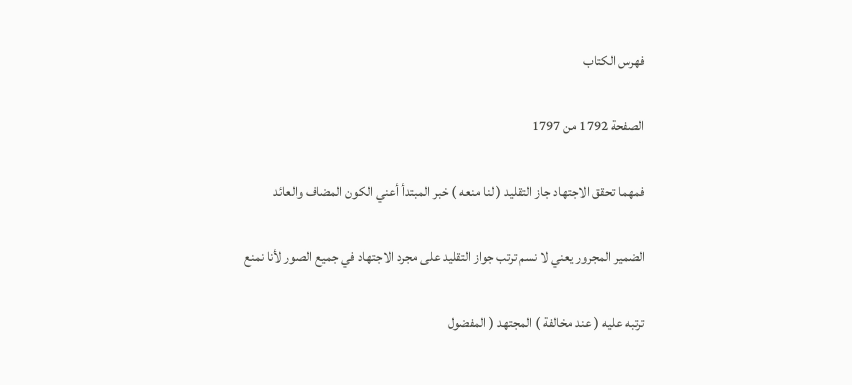فهرس الكتاب

الصفحة 1792 من 1797

فمهما تحقق الاجتهاد جاز التقليد ( لنا منعه ) خبر المبتدأ أعني الكون المضاف والعائد

الضمير المجرور يعني لا نسم ترتب جواز التقليد على مجرد الاجتهاد في جميع الصور لأنا نمنع

ترتبه عليه ( عند مخالفة ) المجتهد ( المفضول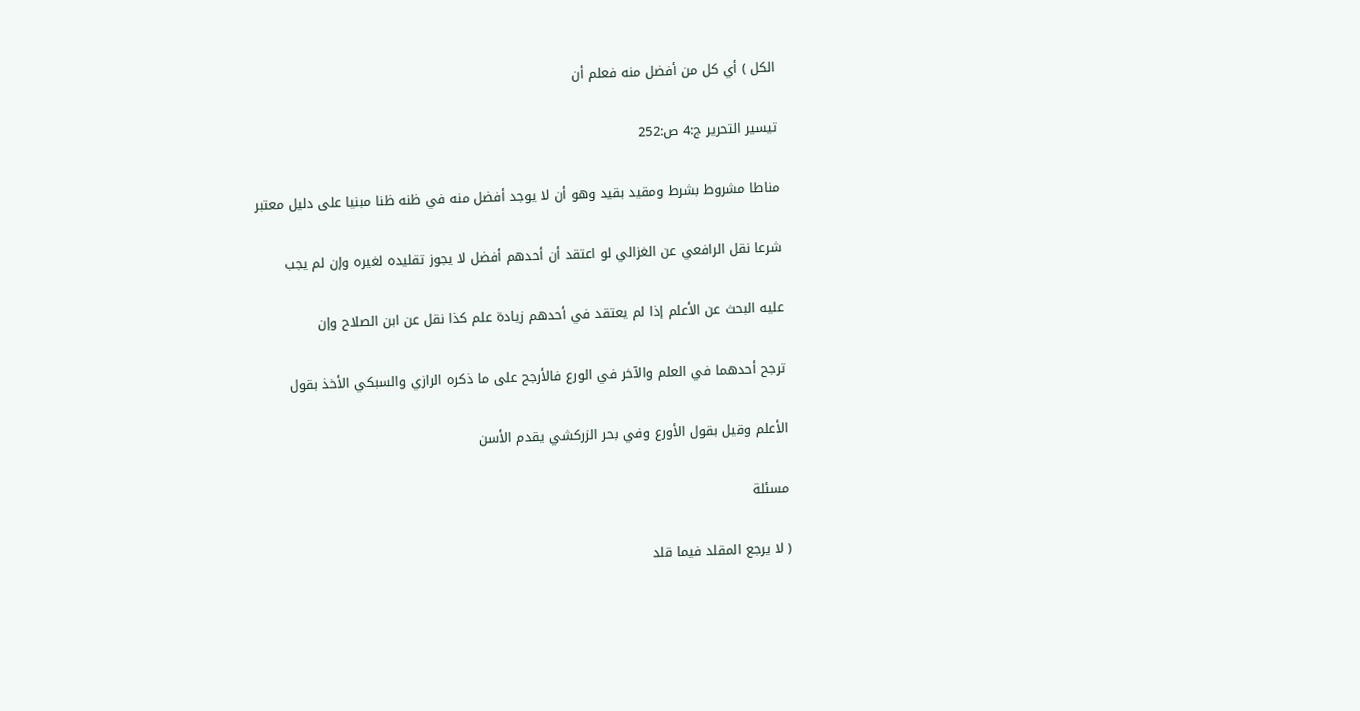الكل ) أي كل من أفضل منه فعلم أن

تيسير التحرير ج:4 ص:252

مناطا مشروط بشرط ومقيد بقيد وهو أن لا يوجد أفضل منه في ظنه ظنا مبنيا على دليل معتبر

شرعا نقل الرافعي عن الغزالي لو اعتقد أن أحدهم أفضل لا يجوز تقليده لغيره وإن لم يجب

عليه البحث عن الأعلم إذا لم يعتقد في أحدهم زيادة علم كذا نقل عن ابن الصلاح وإن

ترجح أحدهما في العلم والآخر في الورع فالأرجح على ما ذكره الرازي والسبكي الأخذ بقول

الأعلم وقيل بقول الأورع وفي بحر الزركشي يقدم الأسن

مسئلة

( لا يرجع المقلد فيما قلد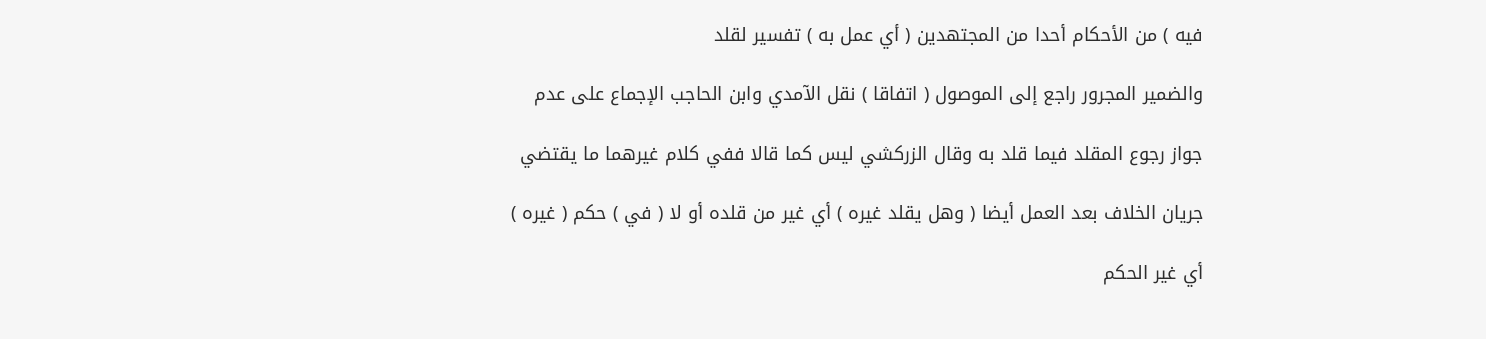فيه ) من الأحكام أحدا من المجتهدين ( أي عمل به ) تفسير لقلد

والضمير المجرور راجع إلى الموصول ( اتفاقا ) نقل الآمدي وابن الحاجب الإجماع على عدم

جواز رجوع المقلد فيما قلد به وقال الزركشي ليس كما قالا ففي كلام غيرهما ما يقتضي

جريان الخلاف بعد العمل أيضا ( وهل يقلد غيره ) أي غير من قلده أو لا ( في ) حكم ( غيره )

أي غير الحكم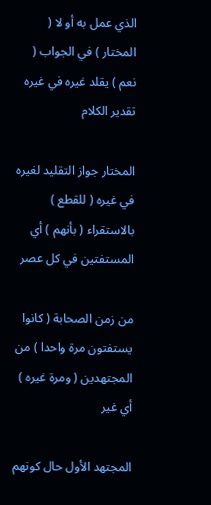الذي عمل به أو لا ( المختار ) في الجواب ( نعم ) يقلد غيره في غيره تقدير الكلام

المختار جواز التقليد لغيره في غيره ( للقطع ) بالاستقراء ( بأنهم ) أي المستفتين في كل عصر

من زمن الصحابة ( كانوا يستفتون مرة واحدا ) من المجتهدين ( ومرة غيره ) أي غير

المجتهد الأول حال كونهم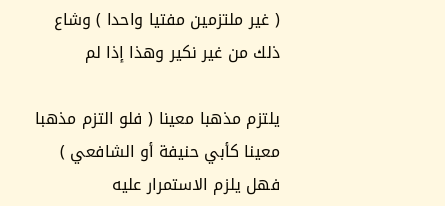( غير ملتزمين مفتيا واحدا ) وشاع ذلك من غير نكير وهذا إذا لم

يلتزم مذهبا معينا ( فلو التزم مذهبا معينا كأبي حنيفة أو الشافعي ) فهل يلزم الاستمرار عليه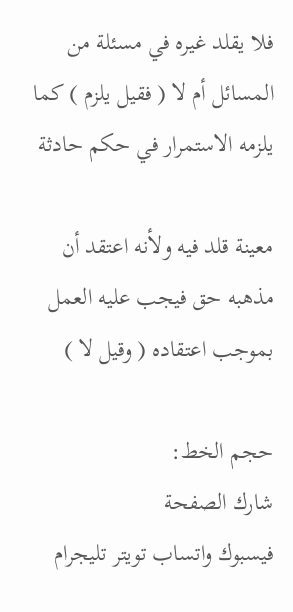فلا يقلد غيره في مسئلة من المسائل أم لا ( فقيل يلزم ) كما يلزمه الاستمرار في حكم حادثة

معينة قلد فيه ولأنه اعتقد أن مذهبه حق فيجب عليه العمل بموجب اعتقاده ( وقيل لا )

حجم الخط:
شارك الصفحة
فيسبوك واتساب تويتر تليجرام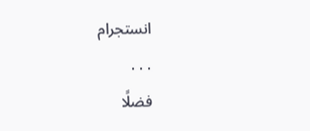انستجرام
. . .
فضلًا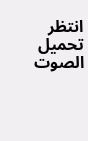انتظر تحميل الصوت